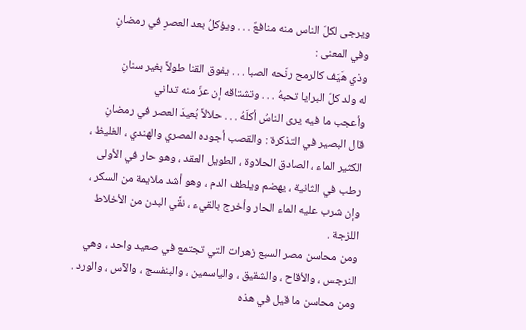ويرجى لكلّ الناس منه منافعٌ . . . ويؤكلُ بعد العصرِ في رمضانِ
وفي المعنى :
وذي هَيَف كالرمح رنّحه الصبا . . . يفوق القنا طولاً بغير سنانِ
له ولد كلّ البرايا تحبهُ . . . وتشتاقه إن عزّ منه تداني
وأعجب ما فيه يرى الناسُ أكلَهُ . . . حلالاً بُعيدَ العصر في رمضانِ
قال البصير في التذكرة : والقصب أجوده المصري والهندي ، الغليظ ، الكثير الماء ، الصادق الحلاوة ، الطويل العقد ، وهو حار في الأولى رطب في الثانية ، يهضم ويلطف الدم ، وهو أشد ملايمة من السكر ، وإن شرب عليه الماء الحار وأخرج بالقيء ، نقَّي البدن من الأخلاط اللزجة .
ومن محاسن مصر السبع زهرات التي تجتمع في صعيد واحد ، وهي النرجس ، والأقاح ، والشقيق ، والياسمين ، والبنفسج ، والآس ، والورد . ومن محاسن ما قيل في هذه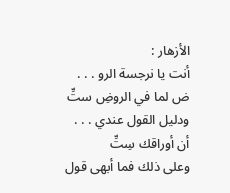الأزهار :
أنت يا نرجسة الرو . . . ض لما في الروضِ ستِّ
ودليل القول عندي . . . أن أوراقك سِتِّ
وعلى ذلك فما أبهى قول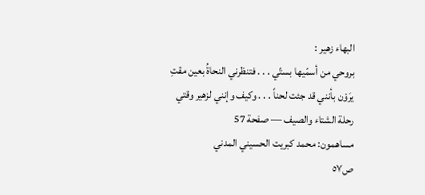البهاء زهير :
بروحي من أسمّيها بستّي . . . فتنظرني النحاةُ بعين مقتِ
يرَوْن بأنني قد جئت لحناً . . . وكيف وإنني لزهير وقتي
رحلة الشتاء والصيف — صفحة 57
مساهمون: محمد كبريت الحسيني المدني
ص٥٧